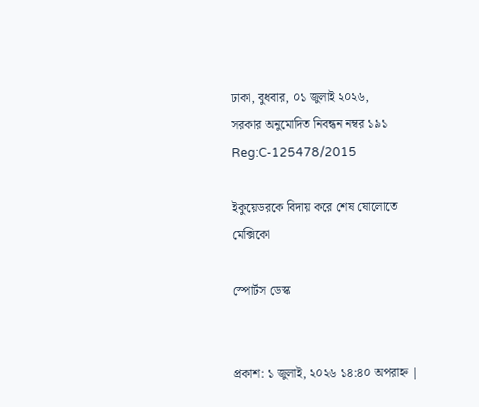ঢাকা, বুধবার, ০১ জুলাই ২০২৬,
সরকার অনুমোদিত নিবন্ধন নম্বর ১৯১
Reg:C-125478/2015

ইকুয়েডরকে বিদায় করে শেষ ষোলোতে মেক্সিকো

স্পোর্টস ডেস্ক


প্রকাশ: ১ জুলাই, ২০২৬ ১৪:৪০ অপরাহ্ন |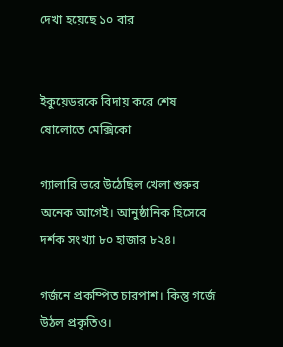দেখা হয়েছে ১০ বার


ইকুয়েডরকে বিদায় করে শেষ ষোলোতে মেক্সিকো

গ্যালারি ভরে উঠেছিল খেলা শুরুর অনেক আগেই। আনুষ্ঠানিক হিসেবে দর্শক সংখ্যা ৮০ হাজার ৮২৪।

গর্জনে প্রকম্পিত চারপাশ। কিন্তু গর্জে উঠল প্রকৃতিও।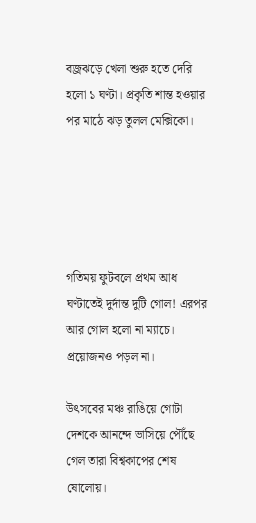বজ্রঝড়ে খেলা শুরু হতে দেরি হলো ১ ঘণ্টা। প্রকৃতি শান্ত হওয়ার পর মাঠে ঝড় তুলল মেক্সিকো।





গতিময় ফুটবলে প্রথম আধ ঘণ্টাতেই দুর্দান্ত দুটি গোল! এরপর আর গোল হলো না ম্যাচে। প্রয়োজনও পড়ল না।

উৎসবের মঞ্চ রাঙিয়ে গোটা দেশকে আনন্দে ভাসিয়ে পৌঁছে গেল তারা বিশ্বকাপের শেষ ষোলোয়।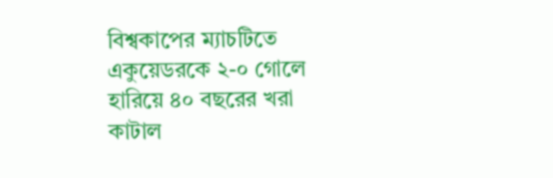বিশ্বকাপের ম্যাচটিতে একুয়েডরকে ২-০ গোলে হারিয়ে ৪০ বছরের খরা কাটাল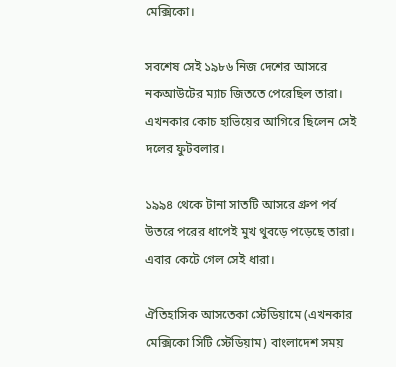মেক্সিকো।

সবশেষ সেই ১৯৮৬ নিজ দেশের আসরে নকআউটের ম্যাচ জিততে পেরেছিল তারা। এখনকার কোচ হাভিয়ের আগিরে ছিলেন সেই দলের ফুটবলার।

১৯৯৪ থেকে টানা সাতটি আসরে গ্রুপ পর্ব উতরে পরের ধাপেই মুখ থুবড়ে পড়েছে তারা। এবার কেটে গেল সেই ধারা।

ঐতিহাসিক আসতেকা স্টেডিয়ামে (এখনকার মেক্সিকো সিটি স্টেডিয়াম) বাংলাদেশ সময়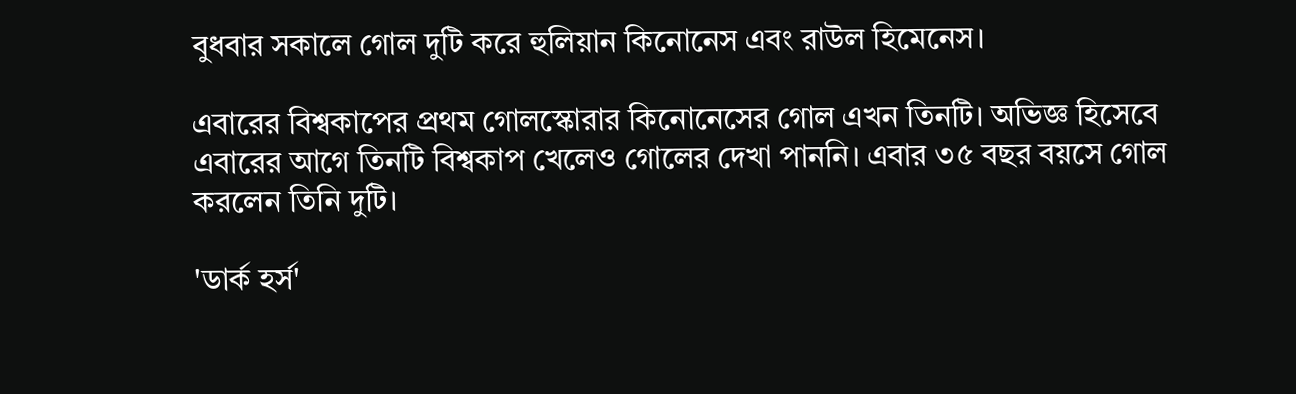বুধবার সকালে গোল দুটি করে হুলিয়ান কিনোনেস এবং রাউল হিমেনেস।

এবারের বিশ্বকাপের প্রথম গোলস্কোরার কিনোনেসের গোল এখন তিনটি। অভিজ্ঞ হিসেবে এবারের আগে তিনটি বিশ্বকাপ খেলেও গোলের দেখা পাননি। এবার ৩৫ বছর বয়সে গোল করলেন তিনি দুটি।

'ডার্ক হর্স'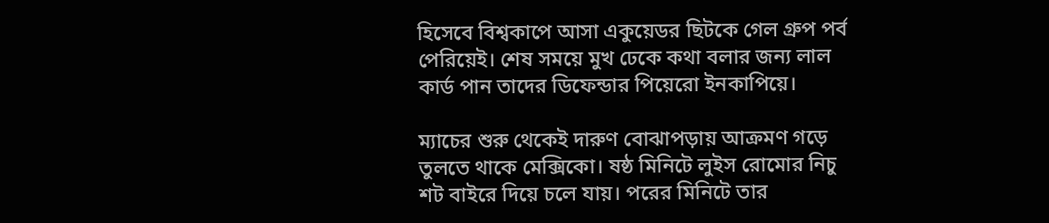হিসেবে বিশ্বকাপে আসা একুয়েডর ছিটকে গেল গ্রুপ পর্ব পেরিয়েই। শেষ সময়ে মুখ ঢেকে কথা বলার জন্য লাল কার্ড পান তাদের ডিফেন্ডার পিয়েরো ইনকাপিয়ে।

ম্যাচের শুরু থেকেই দারুণ বোঝাপড়ায় আক্রমণ গড়ে তুলতে থাকে মেক্সিকো। ষষ্ঠ মিনিটে লুইস রোমোর নিচু শট বাইরে দিয়ে চলে যায়। পরের মিনিটে তার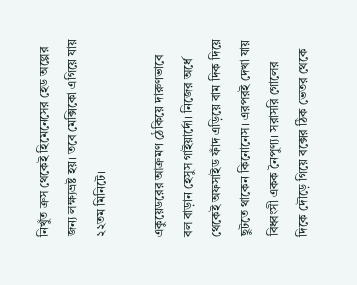নিখুঁত ক্রস থেকেই হিমেনেসের হেড অল্পের জন্য লক্ষ্যভ্রষ্ট হয়। তবে মেক্সিকো এগিয়ে যায় ২২তম মিনিটে।

একুয়েডরের আক্রমণ ঠেকিয়ে দারুণভাবে বল বাড়ান হেসুস গাইয়ার্দো। নিজের অর্ধে থেকেই অফসাইড ফাঁদ এড়িয়ে বাম দিক দিয়ে ছুটতে থাকেন কিনোনেস। এরপরই দেখা যায় বিধ্বংসী একক নৈপুণ্য। সরাসরি গোলের দিকে দৌড়ে গিয়ে বক্সের ঠিক ভেতর থেকে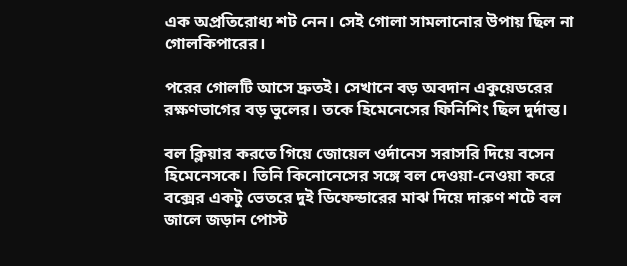এক অপ্রতিরোধ্য শট নেন। সেই গোলা সামলানোর উপায় ছিল না গোলকিপারের।

পরের গোলটি আসে দ্রুতই। সেখানে বড় অবদান একুয়েডরের রক্ষণভাগের বড় ভুলের। তকে হিমেনেসের ফিনিশিং ছিল দুর্দান্ত।

বল ক্লিয়ার করতে গিয়ে জোয়েল ওর্দানেস সরাসরি দিয়ে বসেন হিমেনেসকে। তিনি কিনোনেসের সঙ্গে বল দেওয়া-নেওয়া করে বক্সের একটু ভেতরে দুই ডিফেন্ডারের মাঝ দিয়ে দারুণ শটে বল জালে জড়ান পোস্ট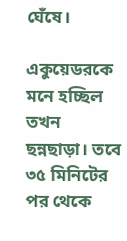ঘেঁষে।

একুয়েডরকে মনে হচ্ছিল তখন ছন্নছাড়া। তবে ৩৫ মিনিটের পর থেকে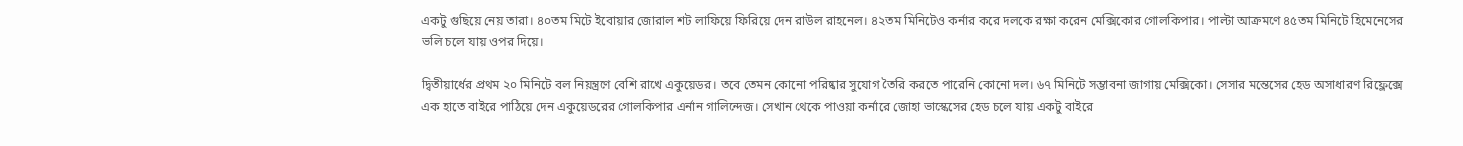একটু গুছিয়ে নেয় তারা। ৪০তম মিটে ইবোয়ার জোরাল শট লাফিয়ে ফিরিয়ে দেন রাউল রাহনেল। ৪২তম মিনিটেও কর্নার করে দলকে রক্ষা করেন মেক্সিকোর গোলকিপার। পাল্টা আক্রমণে ৪৫তম মিনিটে হিমেনেসের ভলি চলে যায় ওপর দিয়ে।

দ্বিতীয়ার্ধের প্রথম ২০ মিনিটে বল নিয়ন্ত্রণে বেশি রাখে একুয়েডর। তবে তেমন কোনো পরিষ্কার সুযোগ তৈরি করতে পারেনি কোনো দল। ৬৭ মিনিটে সম্ভাবনা জাগায় মেক্সিকো। সেসার মন্তেসের হেড অসাধারণ রিফ্লেক্সে এক হাতে বাইরে পাঠিয়ে দেন একুয়েডরের গোলকিপার এর্নান গালিন্দেজ। সেখান থেকে পাওয়া কর্নারে জোহা ভাস্কেসের হেড চলে যায় একটু বাইরে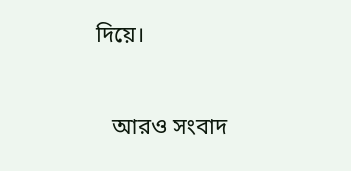দিয়ে।


   আরও সংবাদ